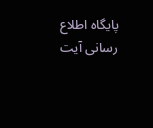پایگاه اطلاع رسانی آیت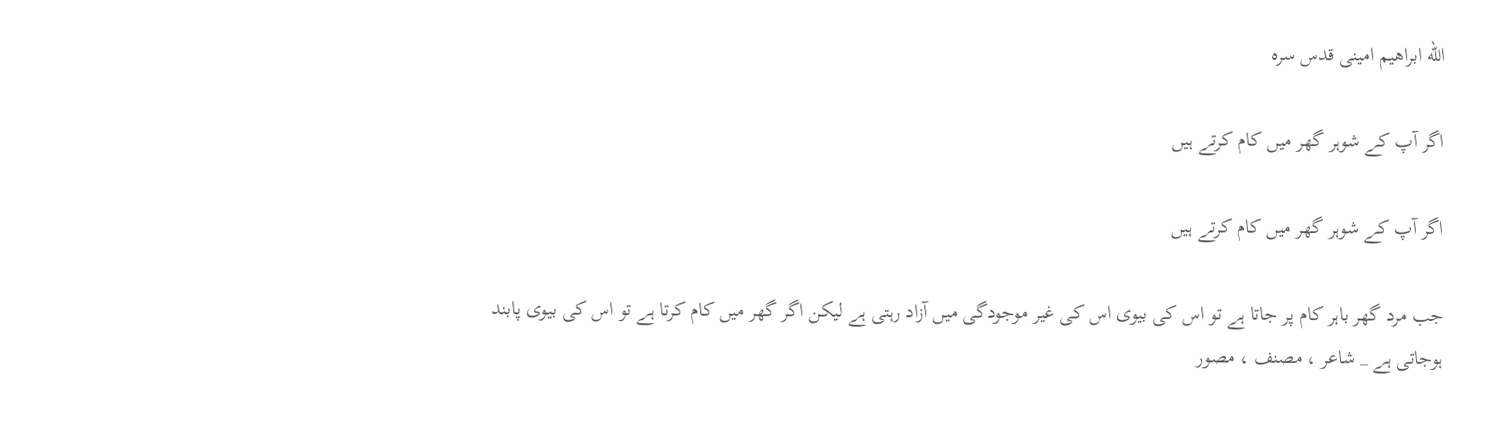الله ابراهیم امینی قدس سره

اگر آپ كے شوہر گھر ميں كام كرتے ہيں

اگر آپ کے شوہر گھر میں کام کرتے ہیں

جب مرد گھر باہر کام پر جاتا ہے تو اس کى بیوى اس کى غیر موجودگى میں آزاد رہتى ہے لیکن اگر گھر میں کام کرتا ہے تو اس کى بیوى پابند ہوجاتى ہے _ شاعر ، مصنف ، مصور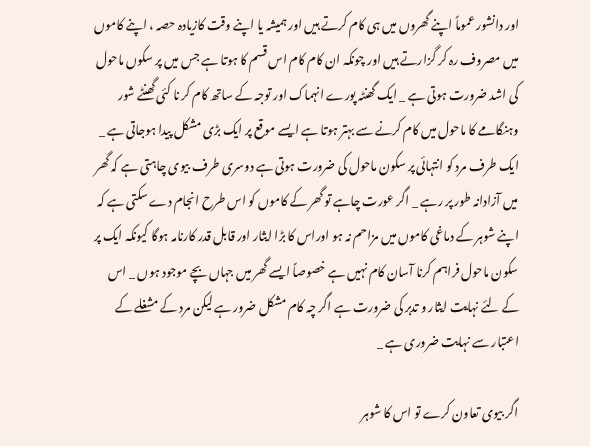اور دانشور عموماً اپنے گھروں میں ہى کام کرتے ہیں اور ہمیشہ یا اپنے وقت کازیادہ حصہ ، اپنے کاموں میں مصروف رہ کر گزارتے ہیں اور چونکہ ان کام کام اس قسم کا ہوتا ہے جس میں پر سکوں ماحول کى اشد ضرورت ہوتى ہے _ ایک گھنٹہ پورے انہماک اور توجہ کے ساتھ کام کر نا کئی گھنٹے شور وہنگامے کا ماحول میں کام کرنے سے بہتر ہوتا ہے ایسے موقع پر ایک بڑى مشکل پیدا ہوجاتى ہے _ ایک طرف مرد کو انتہائی پر سکون ماحول کى ضرورت ہوتى ہے دوسرى طرف بیوى چاہتى ہے کہ گھر میں آزادانہ طور پر رہے _ اگر عورت چاہے تو گھر کے کاموں کو اس طرح انجام دے سکتى ہے کہ اپنے شوہر کے دماغى کاموں میں مزاحم نہ ہو اوراس کا بڑا ایثار اور قابل قدر کارنامہ ہوگا کیونکہ ایک پر سکون ماحول فراہم کرنا آسان کام نہیں ہے خصوصاً ایسے گھر میں جہاں بچے موجود ہوں _ اس کے لئے نہایت ایثار و تدبر کى ضرورت ہے اگر چہ کام مشکل ضرور ہے لیکن مرد کے مشغلے کے اعتبار سے نہایت ضرورى ہے _

اگر بیوى تعاون کرے تو اس کا شوہر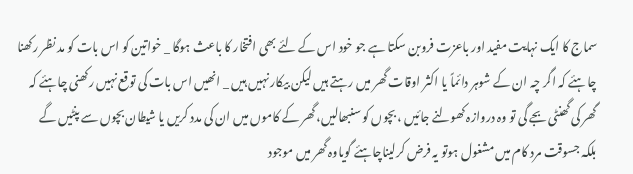سماج کا ایک نہایت مفید اور باعزت فروبن سکتا ہے جو خود اس کے لئے بھى افتخار کا باعث ہوگا _ خواتین کو اس بات کو مد نظر رکھنا چاہئے کہ اگر چہ ان کے شوہر دائماً یا اکثر اوقات گھر میں رہتے ہیں لیکن بیکار نہیں ہیں _ انھیں اس بات کى توقع نہیں رکھنى چاہئے کہ گھر کى گھنٹى بجے گى تو وہ دروازہ کھولنے جائیں ، بچوں کو سنبھالیں، گھر کے کاموں میں ان کى مدد کریں یا شیطان بچوں سے پنٹیں گے بلکہ جسوقت مرد کام میں مشغول ہوتو یہ فرض کرلیناچاہئے گویاوہ گھر میں موجود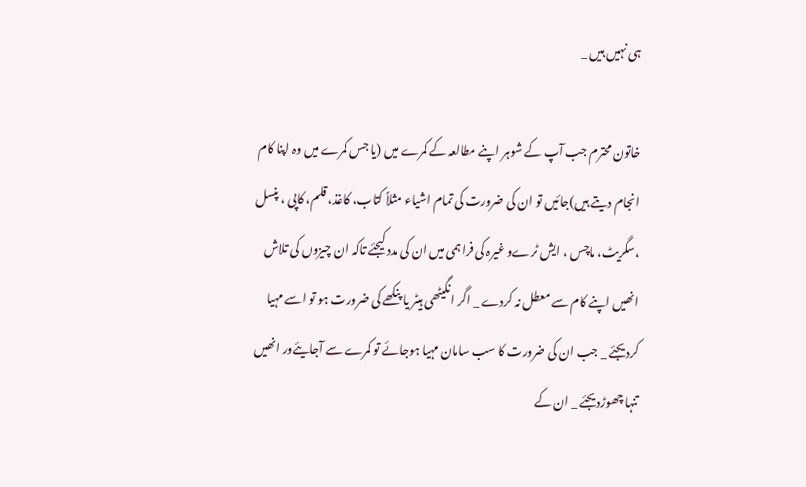ہى نہیں ہیں _

خاتون محترم جب آپ کے شوہر اپنے مطالعہ کے کمرے میں (یا جس کمرے میں وہ اپنا کام انجام دیتے ہیں)جائیں تو ان کى ضرورت کى تمام اشیاء مثلاً کتاب، کاغذ، قلم، کاپى ، پنسل ،سگریٹ، ماچس ، ایش ٹرےو غیرہ کى فراہمى میں ان کى مدد کیجئے تاکہ ان چیزوں کى تلاش انھیں اپنے کام سے معطل نہ کردے _ اگر انگیٹھى ہیٹر یا پنکھے کى ضرورت ہو تو اسے مہیا کردیجئے _ جب ان کى ضرورت کا سب سامان مہیا ہوجائے تو کمرے سے آجایئےور انھیں تنہا چھوڑدیجئے _ ان کے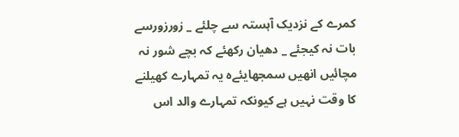کمرے کے نزدیک آہستہ سے چلئے _ زورزورسے بات نہ کیجئے _ دھیان رکھئے کہ بچے شور نہ مچائیں انھیں سمجھایئےہ یہ تمہارے کھیلنے کا وقت نہیں ہے کیونکہ تمہارے والد اس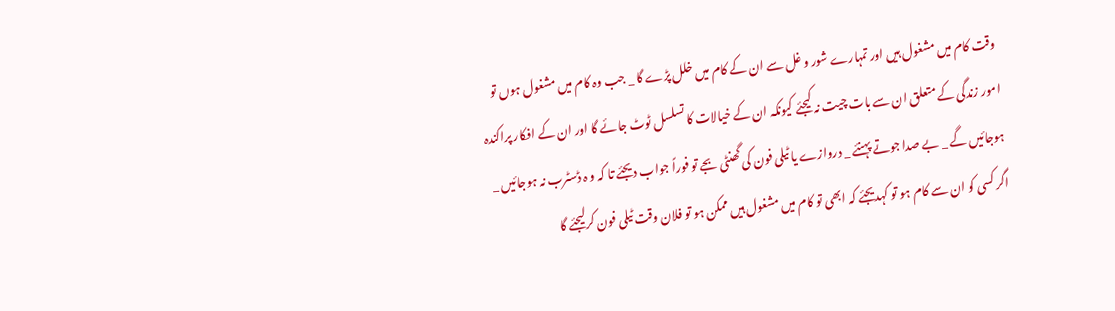وقت کام میں مشغول ہیں اور تمہارے شور و غل سے ان کے کام میں خلل پڑے گا _ جب وہ کام میں مشغول ہوں تو امور زندگى کے متعلق ان سے بات چیت نہ کیجئے کیونکہ ان کے خیالات کا تسلسل ٹوٹ جائے گا اور ان کے افکار پراکندہ ہوجائیں گے _ بے صدا جوتے پہنئے _ دروازے یا ٹیلى فون کى گھنٹى بجے تو فوراً جواب دیجئے تا کہ و ہ ڈسٹرب نہ ہوجائیں _ اگر کسى کو ان سے کام ہو تو کہدیجئے کہ ابھى تو کام میں مشغول ہیں ممکن ہو تو فلان وقت ٹیلى فون کرلیجئے گا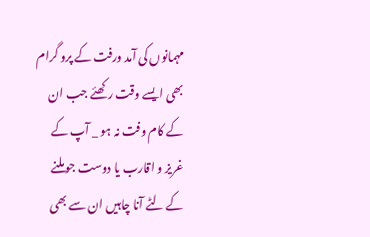مہمانوں کى آمد ورفت کے پرو گرام بھى ایسے وقت رکھئے جب ان کے کام وفت نہ ہو _ آپ کے غریز و اقارب یا دوست جو ملنے کے لٹے آنا چاہیں ان سے بھى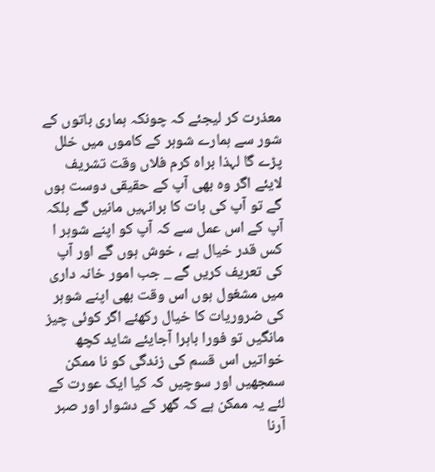معذرت کر لیجئے کہ چونکہ ہمارى باتوں کے شور سے ہمارے شوہر کے کاموں میں خلل پڑے گا لہذا براہ کرم فلاں وقت تشریف لایئے اگر وہ بھى آپ کے حقیقى دوست ہوں گے تو آپ کى بات کا برانہیں مانیں گے بلکہ آپ کے اس عمل سے کہ آپ کو اپنے شوہر ا کس قدر خیال ہے ، خوش ہوں گے اور آپ کى تعریف کریں گے _ جب امور خانہ دارى میں مشغول ہوں اس وقت بھى اپنے شوہر کى ضروریات کا خیال رکھئے اگر کوئی چیز مانگیں تو فورا باہرا آجایئے شاید کچھ خواتیں اس قسم کى زندگى کو نا ممکن سمجھیں اور سوچیں کہ کیا ایک عورت کے لئے یہ ممکن ہے کہ گھر کے دشوار اور صبر آرنا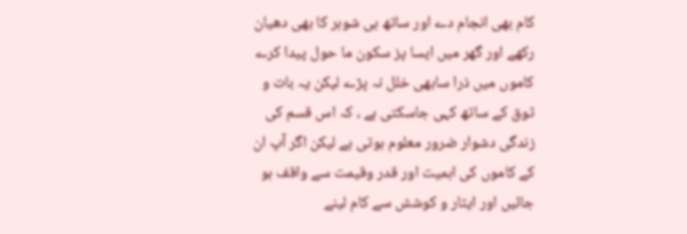کام بھى انجام دے اور ساتھ ہى شوہر کا بھى دھیان رکھے اور گھر میں ایسا پز سکون ما حول پیدا کرے کاموں میں ذرا سابھى خلل نہ پڑے لیکن یہ بات و ثوق کے ساتھ کہى جاسکتى ہے ، کہ اس قسم کى زندگى دشوار ضرور معلوم ہوتى ہے لیکن اگر آپ ان کے کاموں کى اہمیت اور قدر وقیمت سے واقف ہو جائیں اور ایثار و کوشش سے کام لینے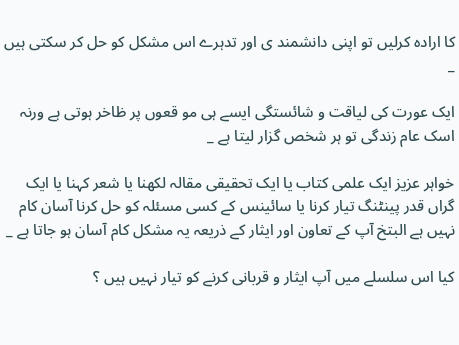کا ارادہ کرلیں تو اپنى دانشمند ى اور تدہرے اس مشکل کو حل کر سکتى ہیں _

ایک عورت کى لیاقت و شائستگى ایسے ہى مو قعوں پر ظاخر ہوتى ہے ورنہ اسک عام زندگى تو ہر شخص گزار لیتا ہے _

خواہر عزیز ایک علمى کتاب یا ایک تحقیقى مقالہ لکھنا یا شعر کہنا یا ایک گراں قدر پینٹنگ تیار کرنا یا سائینس کے کسى مسئلہ کو حل کرنا آسان کام نہیں ہے البتخ آپ کے تعاون اور ایثار کے ذریعہ یہ مشکل کام آسان ہو جاتا ہے _

کیا اس سلسلے میں آپ ایثار و قربانى کرنے کو تیار نہیں ہیں ؟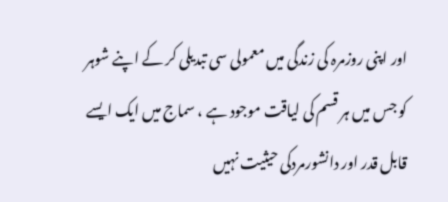اور اپنى روزمرہ کى زندگى میں معمولى سى تبدیلى کر کے اپنے شوہر کو جس میں ہر قسم کى لیاقت موجود ہے ، سماج میں ایک ایسے قابل قدر اور دانشورمردکى حیثیت نہیں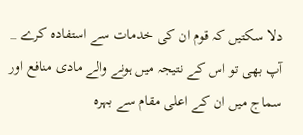دلا سکتیں کہ قوم ان کى خدمات سے استفادہ کرے _ آپ بھى تو اس کے نتیجہ میں ہونے والے مادى منافع اور سماج میں ان کے اعلى مقام سے بہرہ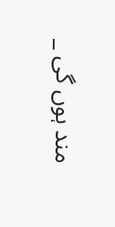مند ہوں گى _